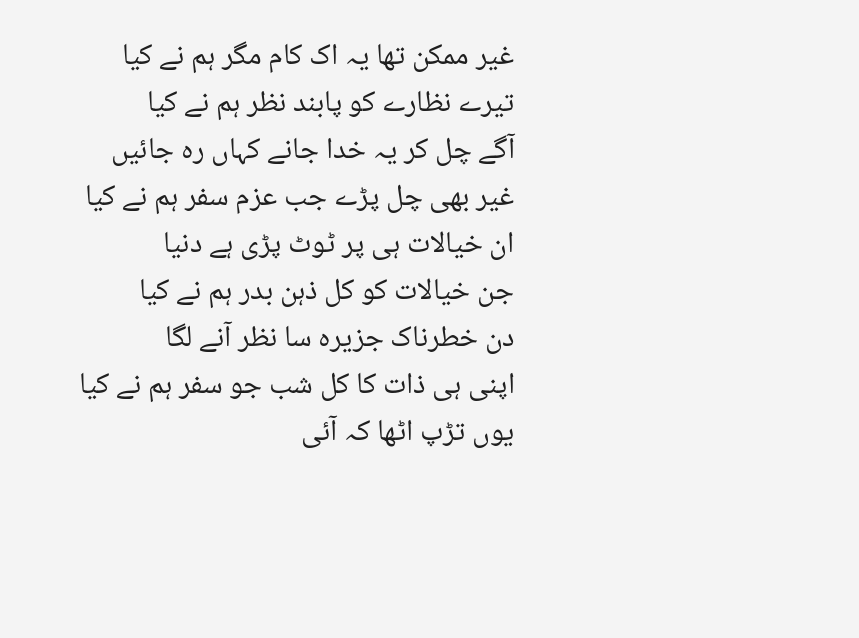غیر ممکن تھا یہ اک کام مگر ہم نے کیا
تیرے نظارے کو پابند نظر ہم نے کیا
آگے چل کر یہ خدا جانے کہاں رہ جائیں
غیر بھی چل پڑے جب عزم سفر ہم نے کیا
ان خیالات ہی پر ٹوٹ پڑی ہے دنیا
جن خیالات کو کل ذہن بدر ہم نے کیا
دن خطرناک جزیرہ سا نظر آنے لگا
اپنی ہی ذات کا کل شب جو سفر ہم نے کیا
یوں تڑپ اٹھا کہ آئی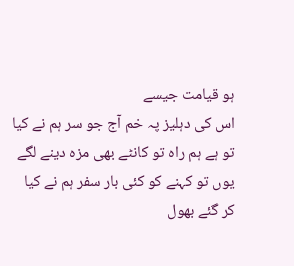ہو قیامت جیسے
اس کی دہلیز پہ خم آج جو سر ہم نے کیا
تو ہے ہم راہ تو کانٹے بھی مزہ دینے لگے
یوں تو کہنے کو کئی بار سفر ہم نے کیا
کر گئے بھول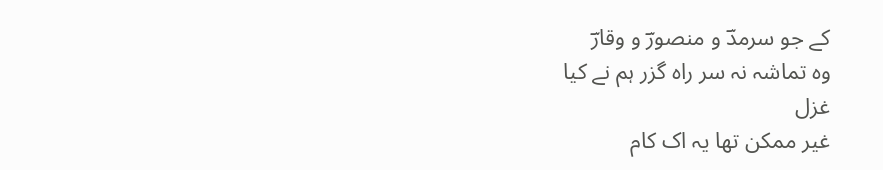کے جو سرمدؔ و منصورؔ و وقارؔ
وہ تماشہ نہ سر راہ گزر ہم نے کیا
غزل
غیر ممکن تھا یہ اک کام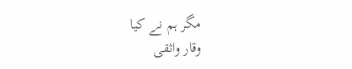مگر ہم نے کیا
وقار واثقی